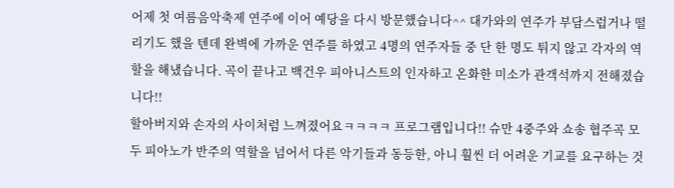어제 첫 여름음악축제 연주에 이어 예당을 다시 방문했습니다^^ 대가와의 연주가 부담스럽거나 떨리기도 했을 텐데 완벽에 가까운 연주를 하였고 4명의 연주자들 중 단 한 명도 튀지 않고 각자의 역할을 해냈습니다. 곡이 끝나고 백건우 피아니스트의 인자하고 온화한 미소가 관객석까지 전해졌습니다!!
할아버지와 손자의 사이처럼 느껴졌어요ㅋㅋㅋㅋ 프로그램입니다!! 슈만 4중주와 쇼송 협주곡 모두 피아노가 반주의 역할을 넘어서 다른 악기들과 동등한, 아니 훨씬 더 어려운 기교를 요구하는 것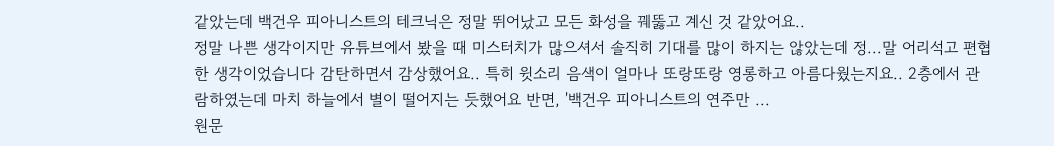같았는데 백건우 피아니스트의 테크닉은 정말 뛰어났고 모든 화성을 꿰뚫고 계신 것 같았어요..
정말 나쁜 생각이지만 유튜브에서 봤을 때 미스터치가 많으셔서 솔직히 기대를 많이 하지는 않았는데 정...말 어리석고 편협한 생각이었습니다 감탄하면서 감상했어요.. 특히 윗소리 음색이 얼마나 또랑또랑 영롱하고 아름다웠는지요.. 2층에서 관람하였는데 마치 하늘에서 별이 떨어지는 듯했어요 반면, '백건우 피아니스트의 연주만 ...
원문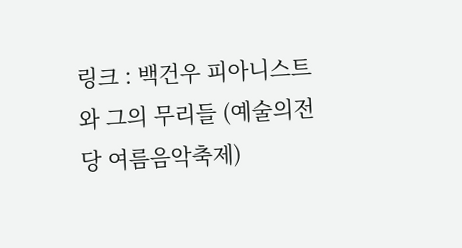링크 : 백건우 피아니스트와 그의 무리들 (예술의전당 여름음악축제)